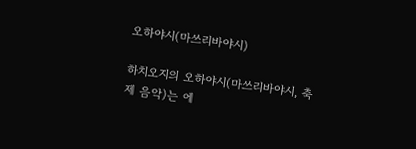오하야시(마쓰리바야시)

하치오지의 오하야시(마쓰리바야시, 축제 음악)는 에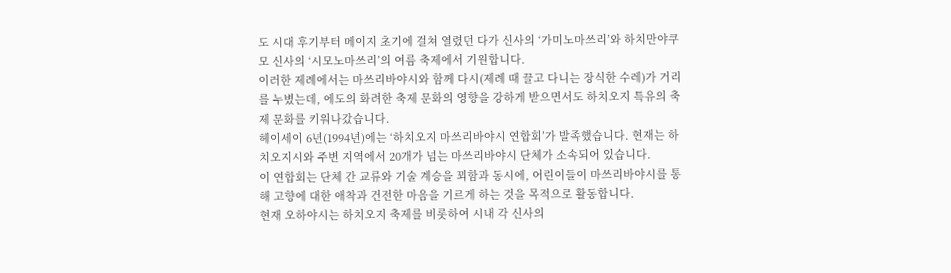도 시대 후기부터 메이지 초기에 걸쳐 열렸던 다가 신사의 ‘가미노마쓰리’와 하치만야쿠모 신사의 ‘시모노마쓰리’의 여름 축제에서 기원합니다.
이러한 제례에서는 마쓰리바야시와 함께 다시(제례 때 끌고 다니는 장식한 수레)가 거리를 누볐는데, 에도의 화려한 축제 문화의 영향을 강하게 받으면서도 하치오지 특유의 축제 문화를 키워나갔습니다.
헤이세이 6년(1994년)에는 ‘하치오지 마쓰리바야시 연합회’가 발족했습니다. 현재는 하치오지시와 주변 지역에서 20개가 넘는 마쓰리바야시 단체가 소속되어 있습니다.
이 연합회는 단체 간 교류와 기술 계승을 꾀함과 동시에, 어린이들이 마쓰리바야시를 통해 고향에 대한 애착과 건전한 마음을 기르게 하는 것을 목적으로 활동합니다.
현재 오하야시는 하치오지 축제를 비롯하여 시내 각 신사의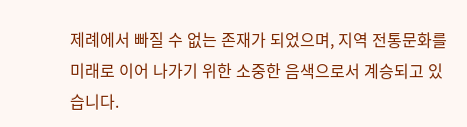제례에서 빠질 수 없는 존재가 되었으며, 지역 전통문화를 미래로 이어 나가기 위한 소중한 음색으로서 계승되고 있습니다.